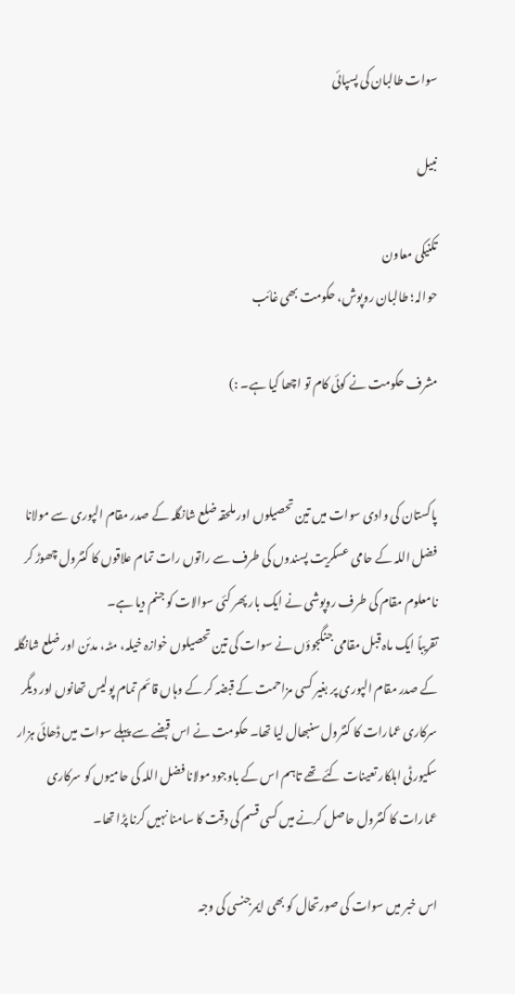سوات طالبان کی پسپائی

نبیل

تکنیکی معاون
حوالہ؛ طالبان روپوش، حکومت بھی غائب

مشرف حکومت نے کوئی کام تو اچھا کیا ہے۔ :)


پاکستان کی وادی سوات میں تین تحصیلوں اور ملحقہ ضلع شانگلہ کے صدر مقام الپوری سے مولانا فضل اللہ کے حامی عسکریت پسندوں کی طرف سے راتوں رات تمام علاقوں کا کنٹرول چھوڑ کر نامعلوم مقام کی طرف روپوشی نے ایک بار پھر کئی سوالات کو جنم دیا ہے۔
تقریباً ایک ماہ قبل مقامی جنگجوؤں نے سوات کی تین تحصیلوں خوازہ خیلہ، مٹہ، مدئن اور ضلع شانگلہ کے صدر مقام الپوری پر بغیر کسی مزاحمت کے قبضہ کر کے وہاں قائم تمام پولیس تھانوں اور دیگر سرکاری عمارات کا کنٹرول سنبھال لیا تھا۔ حکومت نے اس قبضے سے پہلے سوات میں ڈھائی ہزار سکیورٹی اہلکار تعینات کئے تھے تاہم اس کے باوجود مولانا فضل اللہ کی حامیوں کو سرکاری عمارات کا کنٹرول حاصل کرنے میں کسی قسم کی دقت کا سامنا نہیں کرنا پڑا تھا۔

اس خبر میں سوات کی صورتحال کو بھی ایمرجنسی کی وجہ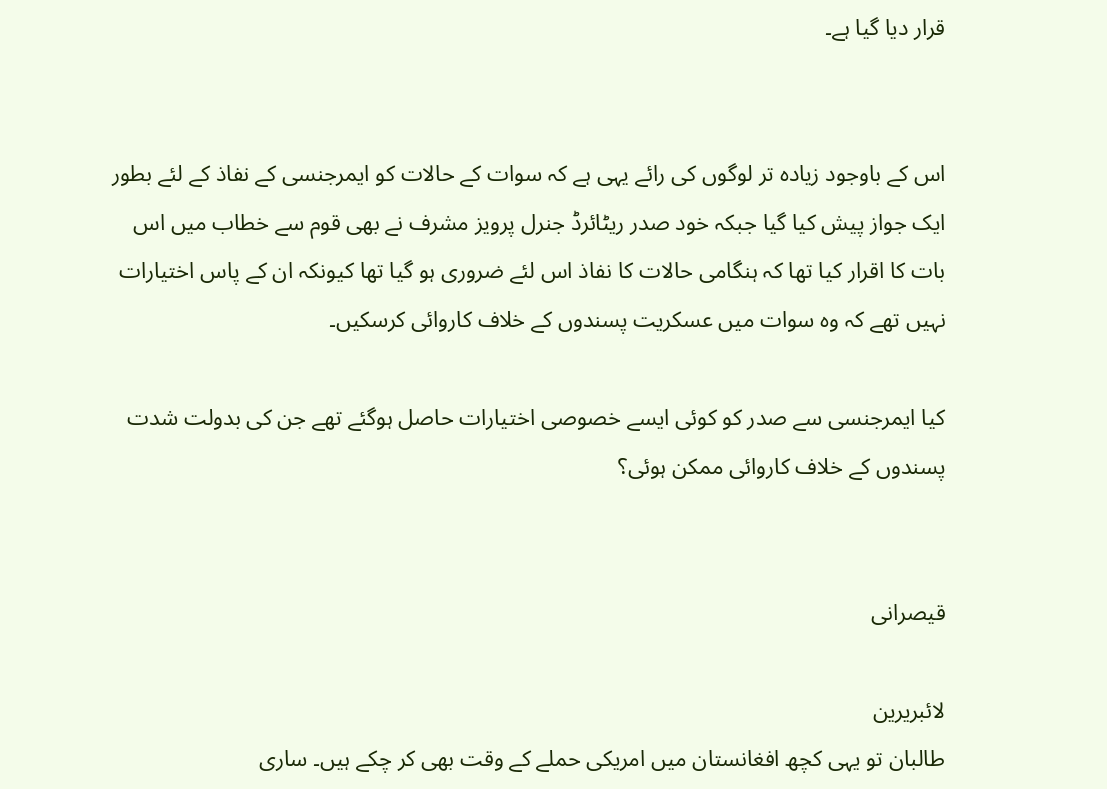قرار دیا گیا ہے۔


اس کے باوجود زیادہ تر لوگوں کی رائے یہی ہے کہ سوات کے حالات کو ایمرجنسی کے نفاذ کے لئے بطور ایک جواز پیش کیا گیا جبکہ خود صدر ریٹائرڈ جنرل پرویز مشرف نے بھی قوم سے خطاب میں اس بات کا اقرار کیا تھا کہ ہنگامی حالات کا نفاذ اس لئے ضروری ہو گیا تھا کیونکہ ان کے پاس اختیارات نہیں تھے کہ وہ سوات میں عسکریت پسندوں کے خلاف کاروائی کرسکیں۔

کیا ایمرجنسی سے صدر کو کوئی ایسے خصوصی اختیارات حاصل ہوگئے تھے جن کی بدولت شدت پسندوں کے خلاف کاروائی ممکن ہوئی؟


قیصرانی

لائبریرین
طالبان تو یہی کچھ افغانستان میں امریکی حملے کے وقت بھی کر چکے ہیں۔ ساری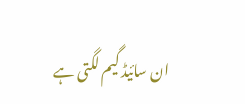ان سائیڈ گیم لگتی ہے